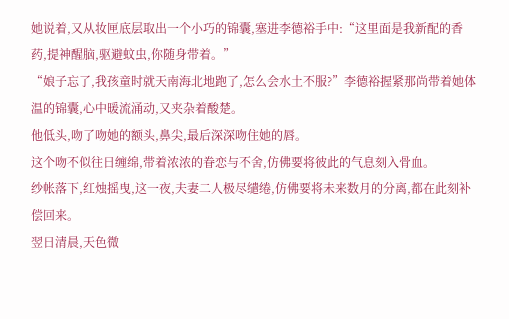她说着,又从妆匣底层取出一个小巧的锦囊,塞进李德裕手中:“这里面是我新配的香药,提神醒脑,驱避蚊虫,你随身带着。”
“娘子忘了,我孩童时就天南海北地跑了,怎么会水土不服?”李德裕握紧那尚带着她体温的锦囊,心中暖流涌动,又夹杂着酸楚。
他低头,吻了吻她的额头,鼻尖,最后深深吻住她的唇。
这个吻不似往日缠绵,带着浓浓的眷恋与不舍,仿佛要将彼此的气息刻入骨血。
纱帐落下,红烛摇曳,这一夜,夫妻二人极尽缱绻,仿佛要将未来数月的分离,都在此刻补偿回来。
翌日清晨,天色微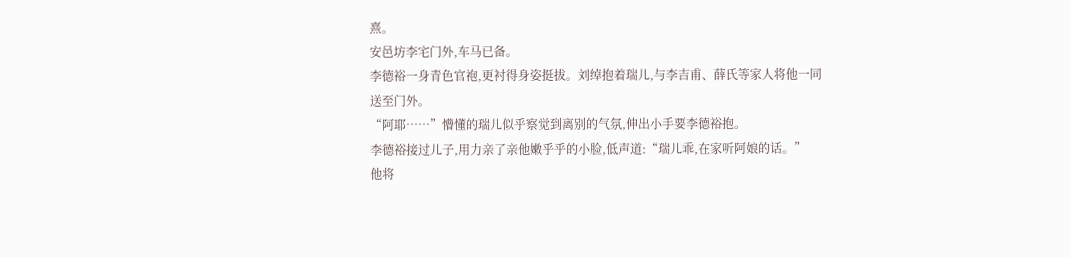熹。
安邑坊李宅门外,车马已备。
李德裕一身青色官袍,更衬得身姿挺拔。刘绰抱着瑞儿,与李吉甫、薛氏等家人将他一同送至门外。
“阿耶……”懵懂的瑞儿似乎察觉到离别的气氛,伸出小手要李德裕抱。
李德裕接过儿子,用力亲了亲他嫩乎乎的小脸,低声道:“瑞儿乖,在家听阿娘的话。”
他将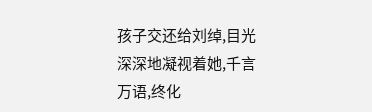孩子交还给刘绰,目光深深地凝视着她,千言万语,终化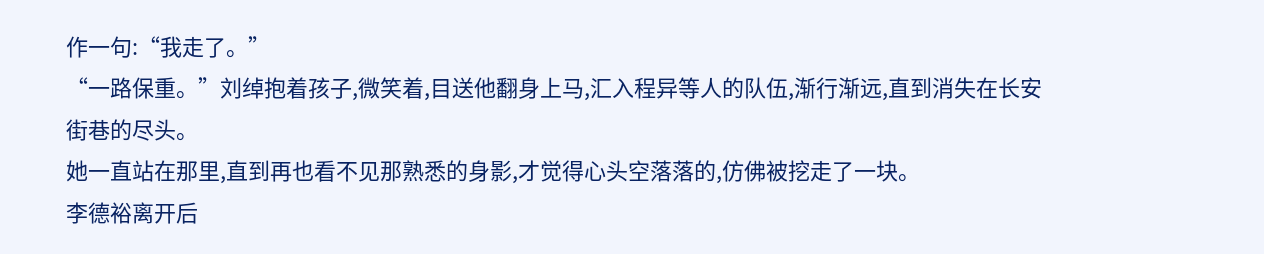作一句:“我走了。”
“一路保重。”刘绰抱着孩子,微笑着,目送他翻身上马,汇入程异等人的队伍,渐行渐远,直到消失在长安街巷的尽头。
她一直站在那里,直到再也看不见那熟悉的身影,才觉得心头空落落的,仿佛被挖走了一块。
李德裕离开后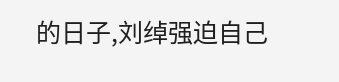的日子,刘绰强迫自己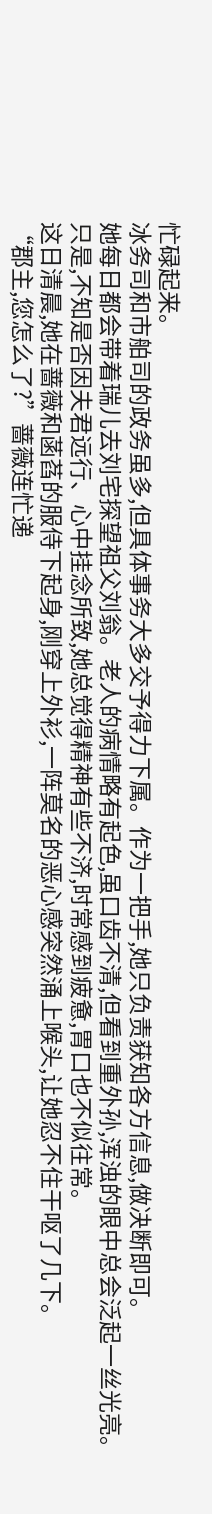忙碌起来。
冰务司和市舶司的政务虽多,但具体事务大多交予得力下属。作为一把手,她只负责获知各方信息,做决断即可。
她每日都会带着瑞儿去刘宅探望祖父刘翁。老人的病情略有起色,虽口齿不清,但看到重外孙,浑浊的眼中总会泛起一丝光亮。
只是,不知是否因夫君远行、心中挂念所致,她总觉得精神有些不济,时常感到疲惫,胃口也不似往常。
这日清晨,她在蔷薇和菡萏的服侍下起身,刚穿上外衫,一阵莫名的恶心感突然涌上喉头,让她忍不住干呕了几下。
“郡主,您怎么了?”蔷薇连忙递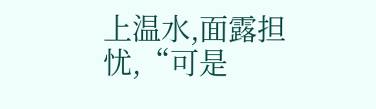上温水,面露担忧,“可是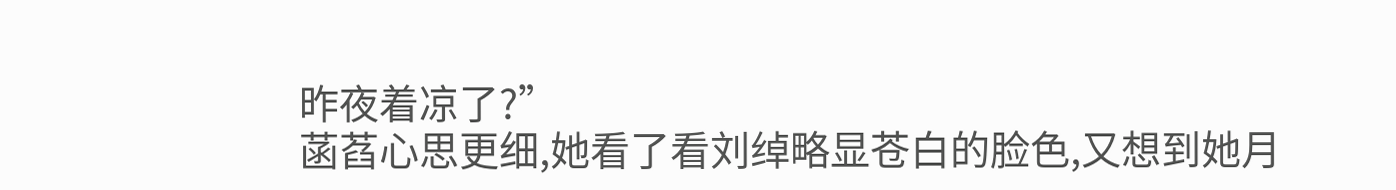昨夜着凉了?”
菡萏心思更细,她看了看刘绰略显苍白的脸色,又想到她月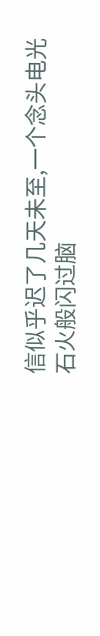信似乎迟了几天未至,一个念头电光石火般闪过脑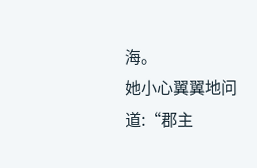海。
她小心翼翼地问道:“郡主